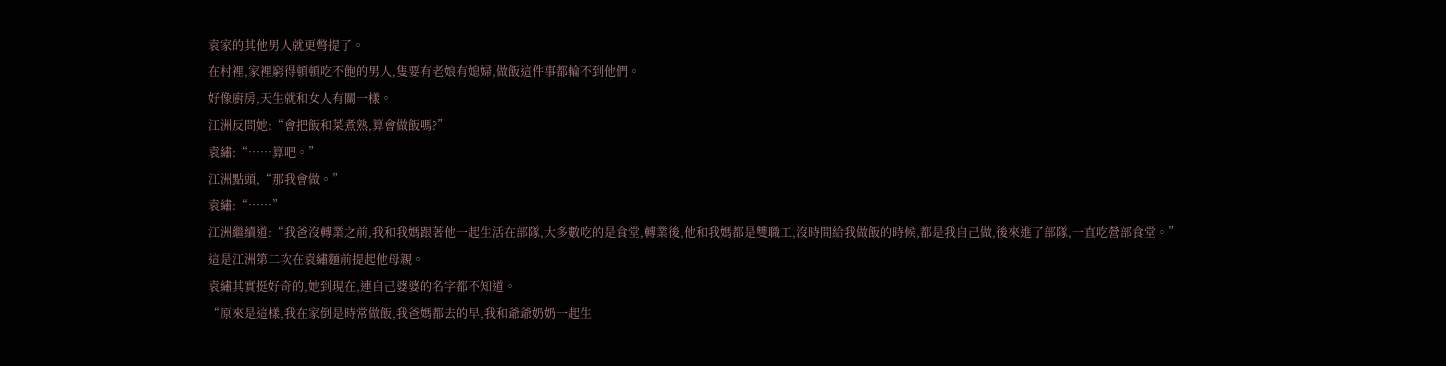袁家的其他男人就更彆提了。
在村裡,家裡窮得頓頓吃不飽的男人,隻要有老娘有媳婦,做飯這件事都輪不到他們。
好像廚房,天生就和女人有關一樣。
江洲反問她:“會把飯和菜煮熟,算會做飯嗎?”
袁繡:“……算吧。”
江洲點頭,“那我會做。”
袁繡:“……”
江洲繼續道:“我爸沒轉業之前,我和我媽跟著他一起生活在部隊,大多數吃的是食堂,轉業後,他和我媽都是雙職工,沒時間給我做飯的時候,都是我自己做,後來進了部隊,一直吃營部食堂。”
這是江洲第二次在袁繡麵前提起他母親。
袁繡其實挺好奇的,她到現在,連自己婆婆的名字都不知道。
“原來是這樣,我在家倒是時常做飯,我爸媽都去的早,我和爺爺奶奶一起生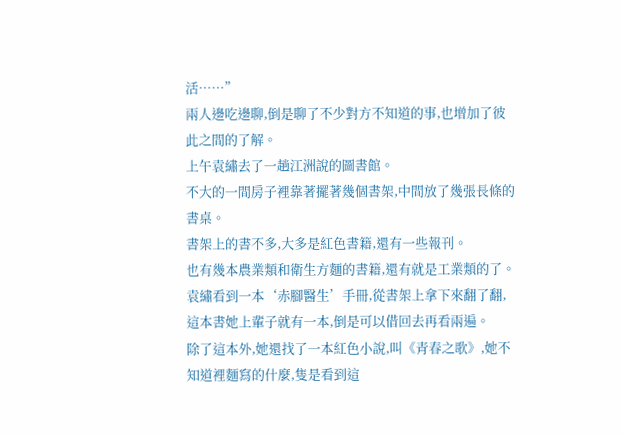活……”
兩人邊吃邊聊,倒是聊了不少對方不知道的事,也增加了彼此之間的了解。
上午袁繡去了一趟江洲說的圖書館。
不大的一間房子裡靠著擺著幾個書架,中間放了幾張長條的書桌。
書架上的書不多,大多是紅色書籍,還有一些報刊。
也有幾本農業類和衛生方麵的書籍,還有就是工業類的了。
袁繡看到一本‘赤腳醫生’手冊,從書架上拿下來翻了翻,這本書她上輩子就有一本,倒是可以借回去再看兩遍。
除了這本外,她還找了一本紅色小說,叫《青春之歌》,她不知道裡麵寫的什麼,隻是看到這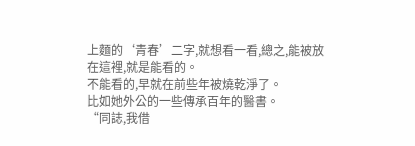上麵的‘青春’二字,就想看一看,總之,能被放在這裡,就是能看的。
不能看的,早就在前些年被燒乾淨了。
比如她外公的一些傳承百年的醫書。
“同誌,我借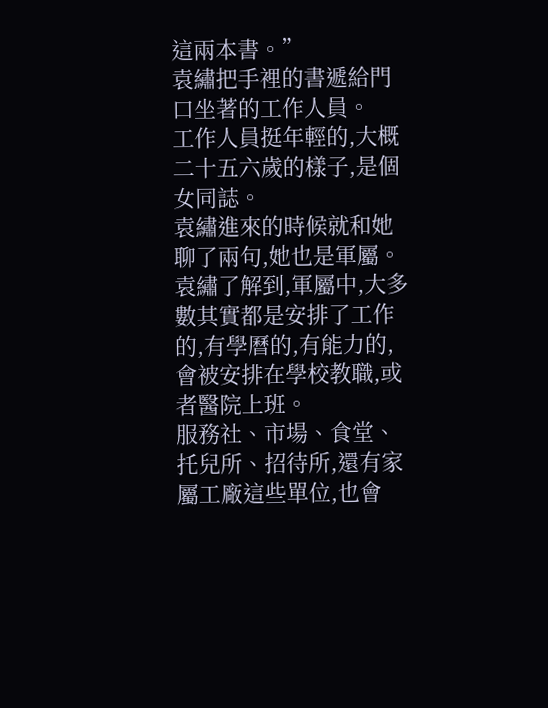這兩本書。”
袁繡把手裡的書遞給門口坐著的工作人員。
工作人員挺年輕的,大概二十五六歲的樣子,是個女同誌。
袁繡進來的時候就和她聊了兩句,她也是軍屬。
袁繡了解到,軍屬中,大多數其實都是安排了工作的,有學曆的,有能力的,會被安排在學校教職,或者醫院上班。
服務社、市場、食堂、托兒所、招待所,還有家屬工廠這些單位,也會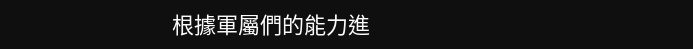根據軍屬們的能力進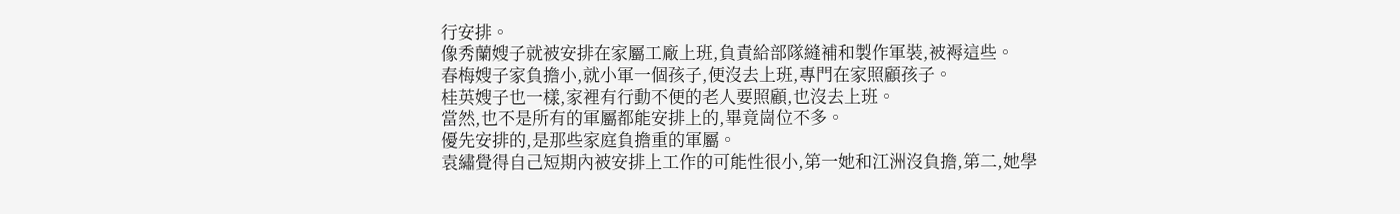行安排。
像秀蘭嫂子就被安排在家屬工廠上班,負責給部隊縫補和製作軍裝,被褥這些。
春梅嫂子家負擔小,就小軍一個孩子,便沒去上班,專門在家照顧孩子。
桂英嫂子也一樣,家裡有行動不便的老人要照顧,也沒去上班。
當然,也不是所有的軍屬都能安排上的,畢竟崗位不多。
優先安排的,是那些家庭負擔重的軍屬。
袁繡覺得自己短期內被安排上工作的可能性很小,第一她和江洲沒負擔,第二,她學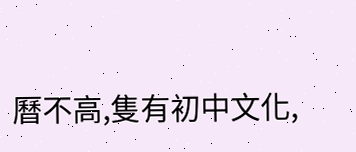曆不高,隻有初中文化,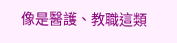像是醫護、教職這類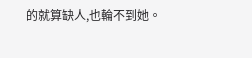的就算缺人,也輪不到她。